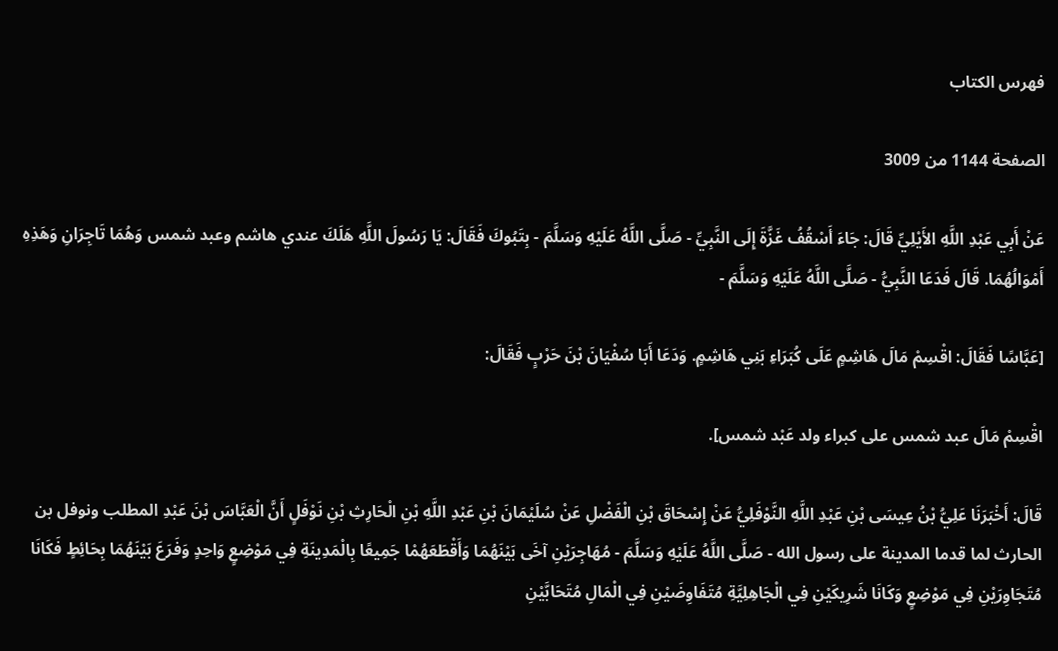فهرس الكتاب

الصفحة 1144 من 3009

عَنْ أَبِي عَبْدِ اللَّهِ الأَيْلِيِّ قَالَ: جَاءَ أَسْقُفُ غَزَّةَ إِلَى النَّبِيِّ - صَلَّى اللَّهُ عَلَيْهِ وَسَلَّمَ - بِتَبُوكَ فَقَالَ: يَا رَسُولَ اللَّهِ هَلَكَ عندي هاشم وعبد شمس وَهُمَا تَاجِرَانِ وَهَذِهِ أَمْوَالُهُمَا. قَالَ فَدَعَا النَّبِيُّ - صَلَّى اللَّهُ عَلَيْهِ وَسَلَّمَ -

[عَبَّاسًا فَقَالَ: اقْسِمْ مَالَ هَاشِمٍ عَلَى كُبَرَاءِ بَنِي هَاشِمٍ. وَدَعَا أَبَا سُفْيَانَ بْنَ حَرْبٍ فَقَالَ:

اقْسِمْ مَالَ عبد شمس على كبراء ولد عَبْد شمس].

قَالَ: أَخْبَرَنَا عَلِيُّ بْنُ عِيسَى بْنِ عَبْدِ اللَّهِ النَّوْفَلِيُّ عَنْ إِسْحَاقَ بْنِ الْفَضْلِ عَنْ سُلَيْمَانَ بْنِ عَبْدِ اللَّهِ بْنِ الْحَارِثِ بْنِ نَوْفَلٍ أَنَّ الْعَبَّاسَ بْنَ عَبْدِ المطلب ونوفل بن الحارث لما قدما المدينة على رسول الله - صَلَّى اللَّهُ عَلَيْهِ وَسَلَّمَ - مُهَاجِرَيْنِ آخَى بَيْنَهُمَا وَأَقْطَعَهُمْا جَمِيعًا بِالْمَدِينَةِ فِي مَوْضِعٍ وَاحِدٍ وَفَرَعَ بَيْنَهُمَا بِحَائِطٍ فَكَانَا مُتَجَاوِرَيْنِ فِي مَوْضِعٍ وَكَانَا شَرِيكَيْنِ فِي الْجَاهِلِيَّةِ مُتَفَاوِضَيْنِ فِي الْمَالِ مُتَحَابَّيْنِ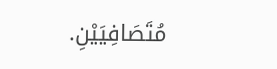مُتَصَافِيَيْنِ.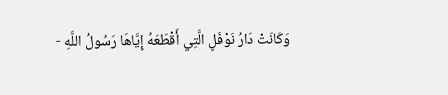وَكَانَتْ دَارُ نَوْفَلٍ الَّتِي أَقْطَعَهُ إِيَّاهَا رَسُولُ اللَّهِ -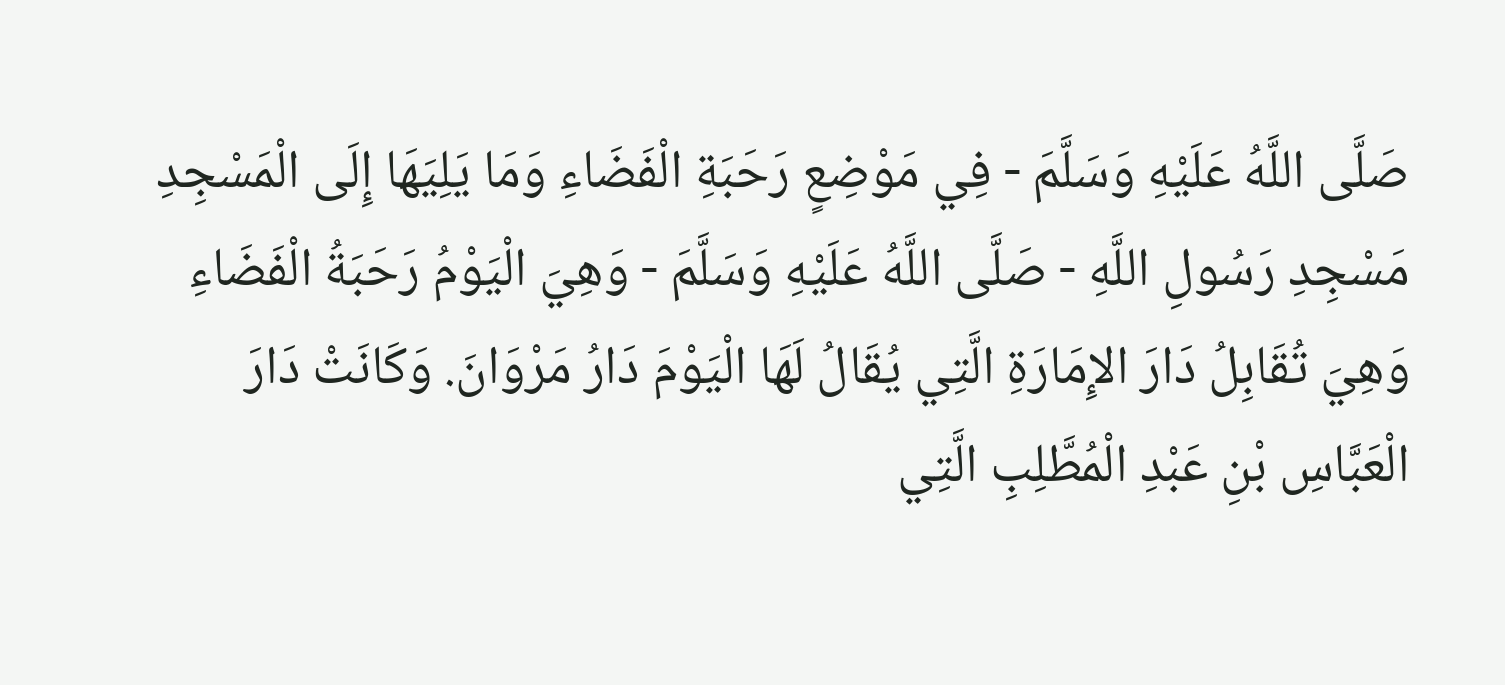صَلَّى اللَّهُ عَلَيْهِ وَسَلَّمَ - فِي مَوْضِعٍ رَحَبَةِ الْفَضَاءِ وَمَا يَلِيَهَا إِلَى الْمَسْجِدِ مَسْجِدِ رَسُولِ اللَّهِ - صَلَّى اللَّهُ عَلَيْهِ وَسَلَّمَ - وَهِيَ الْيَوْمُ رَحَبَةُ الْفَضَاءِ وَهِيَ تُقَابِلُ دَارَ الإِمَارَةِ الَّتِي يُقَالُ لَهَا الْيَوْمَ دَارُ مَرْوَانَ. وَكَانَتْ دَارَ الْعَبَّاسِ بْنِ عَبْدِ الْمُطَّلِبِ الَّتِي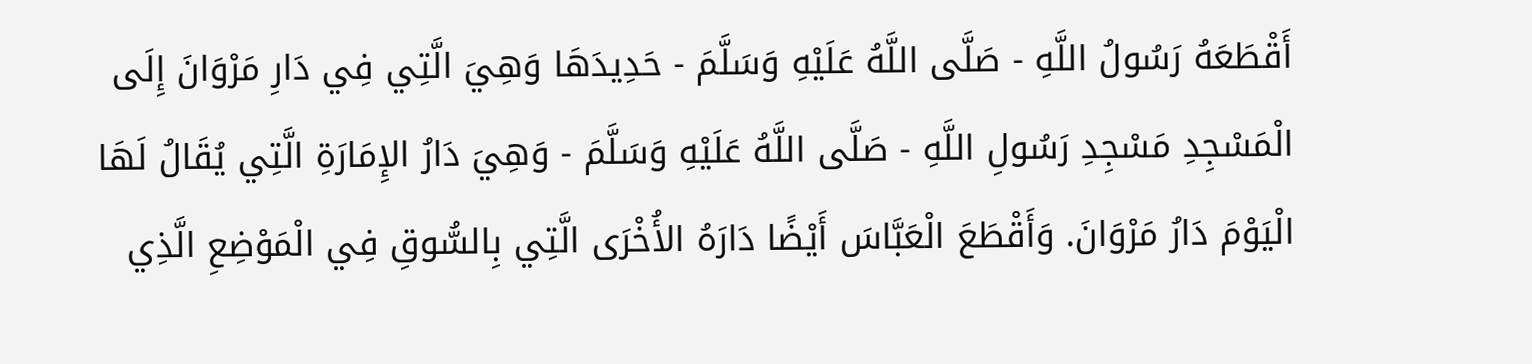أَقْطَعَهُ رَسُولُ اللَّهِ - صَلَّى اللَّهُ عَلَيْهِ وَسَلَّمَ - حَدِيدَهَا وَهِيَ الَّتِي فِي دَارِ مَرْوَانَ إِلَى الْمَسْجِدِ مَسْجِدِ رَسُولِ اللَّهِ - صَلَّى اللَّهُ عَلَيْهِ وَسَلَّمَ - وَهِيَ دَارُ الإِمَارَةِ الَّتِي يُقَالُ لَهَا الْيَوْمَ دَارُ مَرْوَانَ. وَأَقْطَعَ الْعَبَّاسَ أَيْضًا دَارَهُ الأُخْرَى الَّتِي بِالسُّوقِ فِي الْمَوْضِعِ الَّذِي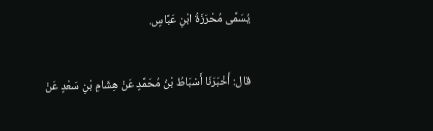يُسَمَّى مُحْرَزَةُ ابْنِ عَبَّاسٍ.

قال: أَخْبَرَنَا أَسْبَاطُ بْنُ مُحَمَّدٍ عَنْ هِشَامِ بْنِ سَعْدٍ عَنْ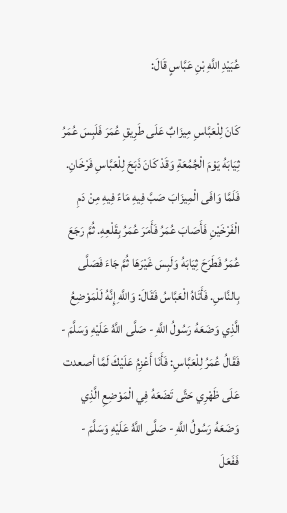عُبَيْدِ اللَّهِ بْنِ عَبَّاسٍ قَالَ:

كَانَ لِلْعَبَّاسِ مِيزَابٌ عَلَى طَرِيقِ عُمَرَ فَلَبِسَ عُمَرُ ثِيَابَهُ يَوْمَ الْجُمُعَةِ وَقَدْ كَانَ ذَبَحَ لِلْعَبَّاسِ فَرْخَانِ. فَلَمَّا وَافَى الْمِيزَابَ صَبَّ فِيهِ مَاءً فِيهِ مِنْ دَمِ الْفَرْخَيْنِ فَأَصَابَ عُمَرُ فَأَمَرَ عُمَرُ بِقَلْعِهِ. ثُمَّ رَجَعَ عُمَرُ فَطَرَحَ ثِيَابَهُ وَلَبِسَ غَيْرَهَا ثُمَّ جَاءَ فَصَلَّى بِالنَّاسِ. فَأَتَاهُ الْعَبَّاسُ فَقَالَ: وَاللَّهِ إِنَّهُ لَلْمَوْضِعُ الَّذِي وَضَعَهُ رَسُولُ اللَّهِ - صَلَّى اللَّهُ عَلَيْهِ وَسَلَّمَ - فَقَالُ عُمَرُ لِلْعَبَّاسِ: فَأَنَا أَعْزِمُ عَلَيْكَ لَمَّا أصعدت عَلَى ظَهْرِي حَتَّى تَضَعَهُ فِي الْمَوْضِعِ الَّذِي وَضَعَهُ رَسُولُ اللَّهِ - صَلَّى اللَّهُ عَلَيْهِ وَسَلَّمَ - فَفَعَلَ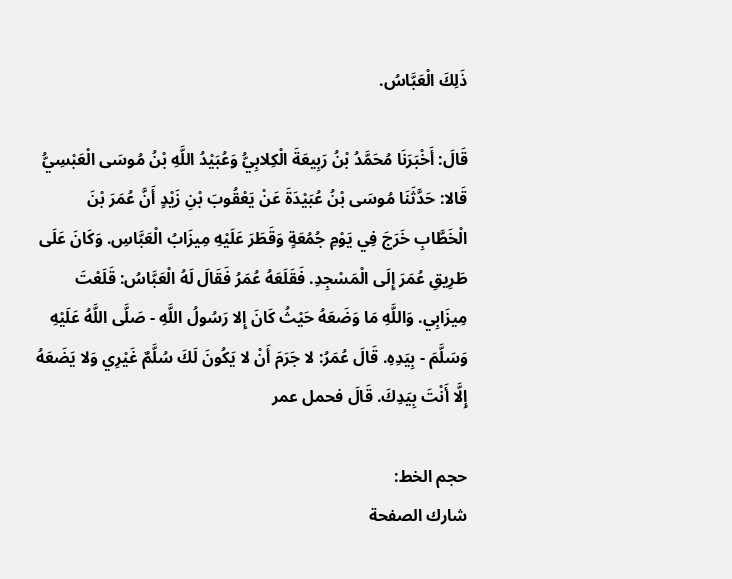ذَلِكَ الْعَبَّاسُ.

قَالَ: أَخْبَرَنَا مُحَمَّدُ بْنُ رَبِيعَةَ الْكِلابِيُّ وَعُبَيْدُ اللَّهِ بْنُ مُوسَى الْعَبْسِيُّ قَالا: حَدَّثَنَا مُوسَى بْنُ عُبَيْدَةَ عَنْ يَعْقُوبَ بْنِ زَيْدٍ أَنَّ عُمَرَ بْنَ الْخَطَّابِ خَرَجَ فِي يَوْمِ جُمُعَةٍ وَقَطَرَ عَلَيْهِ مِيزَابُ الْعَبَّاسِ. وَكَانَ عَلَى طَرِيقِ عُمَرَ إِلَى الْمَسْجِدِ. فَقَلَعَهُ عُمَرُ فَقَالَ لَهُ الْعَبَّاسُ: قَلَعْتَ مِيزَابِي. وَاللَّهِ مَا وَضَعَهُ حَيْثُ كَانَ إِلا رَسُولُ اللَّهِ - صَلَّى اللَّهُ عَلَيْهِ وَسَلَّمَ - بِيَدِهِ. قَالَ عُمَرُ: لا جَرَمَ أَنْ لا يَكُونَ لَكَ سُلَّمٌ غَيْرِي وَلا يَضَعَهُ إِلَّا أَنْتَ بِيَدِكَ. قَالَ فحمل عمر

حجم الخط:
شارك الصفحة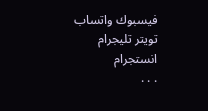فيسبوك واتساب تويتر تليجرام انستجرام
. . .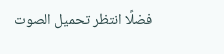فضلًا انتظر تحميل الصوت